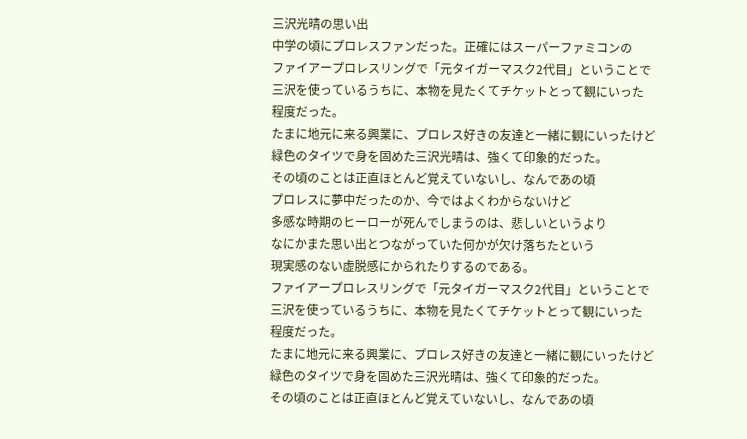三沢光晴の思い出
中学の頃にプロレスファンだった。正確にはスーパーファミコンの
ファイアープロレスリングで「元タイガーマスク2代目」ということで
三沢を使っているうちに、本物を見たくてチケットとって観にいった
程度だった。
たまに地元に来る興業に、プロレス好きの友達と一緒に観にいったけど
緑色のタイツで身を固めた三沢光晴は、強くて印象的だった。
その頃のことは正直ほとんど覚えていないし、なんであの頃
プロレスに夢中だったのか、今ではよくわからないけど
多感な時期のヒーローが死んでしまうのは、悲しいというより
なにかまた思い出とつながっていた何かが欠け落ちたという
現実感のない虚脱感にかられたりするのである。
ファイアープロレスリングで「元タイガーマスク2代目」ということで
三沢を使っているうちに、本物を見たくてチケットとって観にいった
程度だった。
たまに地元に来る興業に、プロレス好きの友達と一緒に観にいったけど
緑色のタイツで身を固めた三沢光晴は、強くて印象的だった。
その頃のことは正直ほとんど覚えていないし、なんであの頃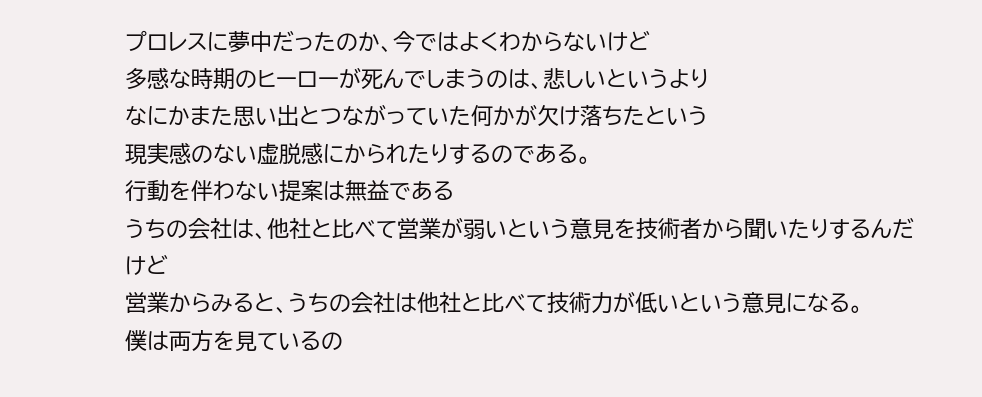プロレスに夢中だったのか、今ではよくわからないけど
多感な時期のヒーローが死んでしまうのは、悲しいというより
なにかまた思い出とつながっていた何かが欠け落ちたという
現実感のない虚脱感にかられたりするのである。
行動を伴わない提案は無益である
うちの会社は、他社と比べて営業が弱いという意見を技術者から聞いたりするんだけど
営業からみると、うちの会社は他社と比べて技術力が低いという意見になる。
僕は両方を見ているの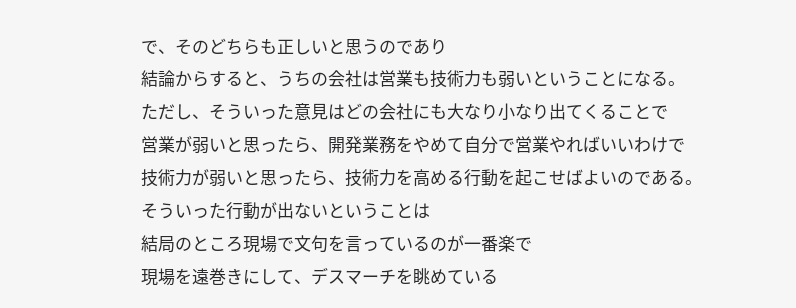で、そのどちらも正しいと思うのであり
結論からすると、うちの会社は営業も技術力も弱いということになる。
ただし、そういった意見はどの会社にも大なり小なり出てくることで
営業が弱いと思ったら、開発業務をやめて自分で営業やればいいわけで
技術力が弱いと思ったら、技術力を高める行動を起こせばよいのである。
そういった行動が出ないということは
結局のところ現場で文句を言っているのが一番楽で
現場を遠巻きにして、デスマーチを眺めている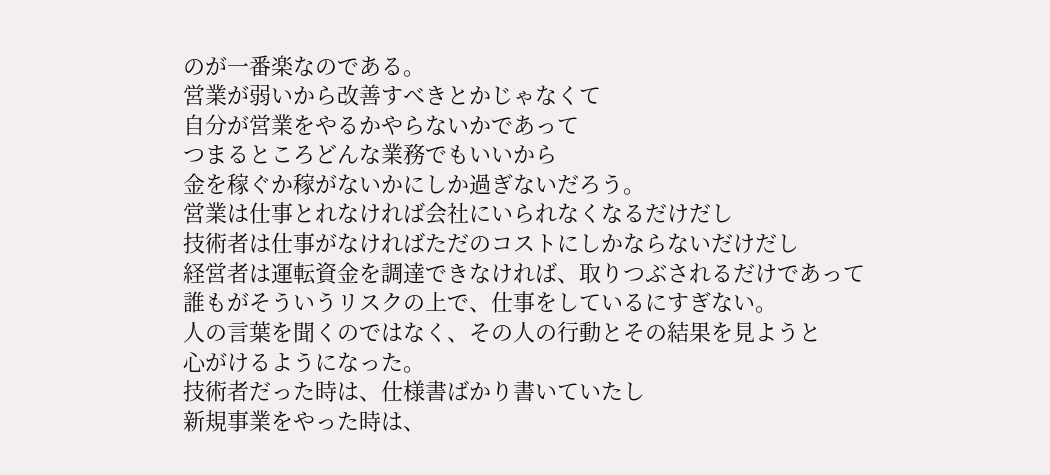のが一番楽なのである。
営業が弱いから改善すべきとかじゃなくて
自分が営業をやるかやらないかであって
つまるところどんな業務でもいいから
金を稼ぐか稼がないかにしか過ぎないだろう。
営業は仕事とれなければ会社にいられなくなるだけだし
技術者は仕事がなければただのコストにしかならないだけだし
経営者は運転資金を調達できなければ、取りつぶされるだけであって
誰もがそういうリスクの上で、仕事をしているにすぎない。
人の言葉を聞くのではなく、その人の行動とその結果を見ようと
心がけるようになった。
技術者だった時は、仕様書ばかり書いていたし
新規事業をやった時は、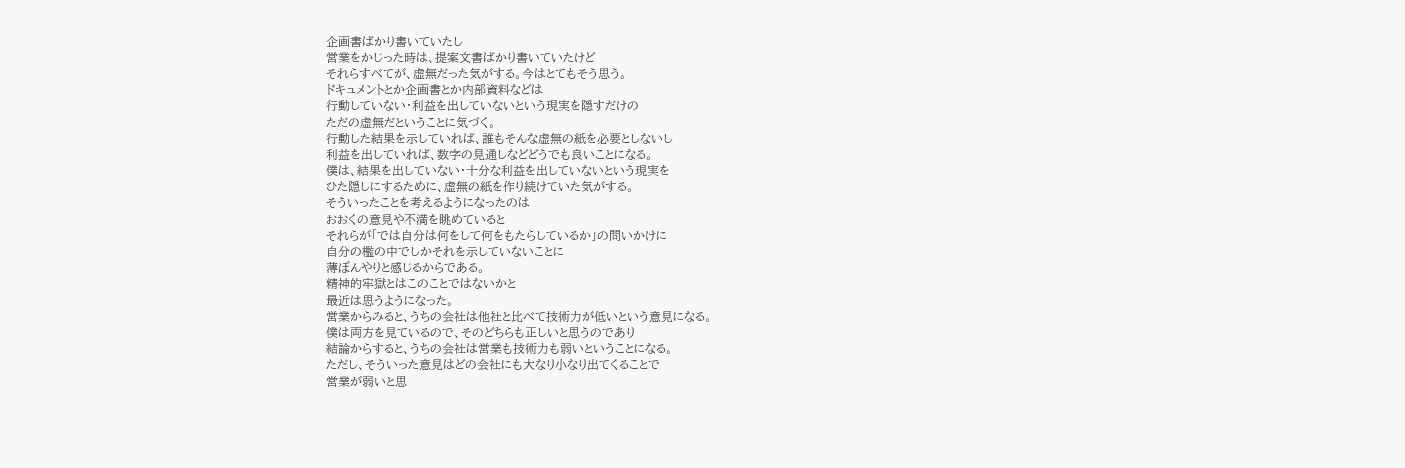企画書ばかり書いていたし
営業をかじった時は、提案文書ばかり書いていたけど
それらすべてが、虚無だった気がする。今はとてもそう思う。
ドキュメントとか企画書とか内部資料などは
行動していない・利益を出していないという現実を隠すだけの
ただの虚無だということに気づく。
行動した結果を示していれば、誰もそんな虚無の紙を必要としないし
利益を出していれば、数字の見通しなどどうでも良いことになる。
僕は、結果を出していない・十分な利益を出していないという現実を
ひた隠しにするために、虚無の紙を作り続けていた気がする。
そういったことを考えるようになったのは
おおくの意見や不満を眺めていると
それらが「では自分は何をして何をもたらしているか」の問いかけに
自分の檻の中でしかそれを示していないことに
薄ぼんやりと感じるからである。
精神的牢獄とはこのことではないかと
最近は思うようになった。
営業からみると、うちの会社は他社と比べて技術力が低いという意見になる。
僕は両方を見ているので、そのどちらも正しいと思うのであり
結論からすると、うちの会社は営業も技術力も弱いということになる。
ただし、そういった意見はどの会社にも大なり小なり出てくることで
営業が弱いと思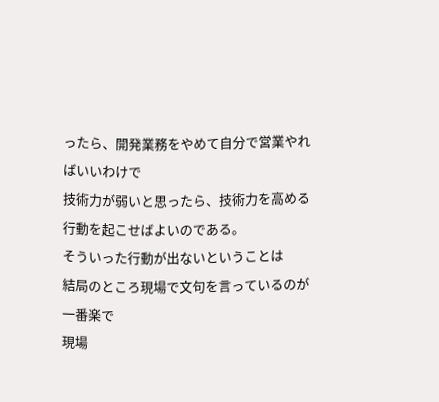ったら、開発業務をやめて自分で営業やればいいわけで
技術力が弱いと思ったら、技術力を高める行動を起こせばよいのである。
そういった行動が出ないということは
結局のところ現場で文句を言っているのが一番楽で
現場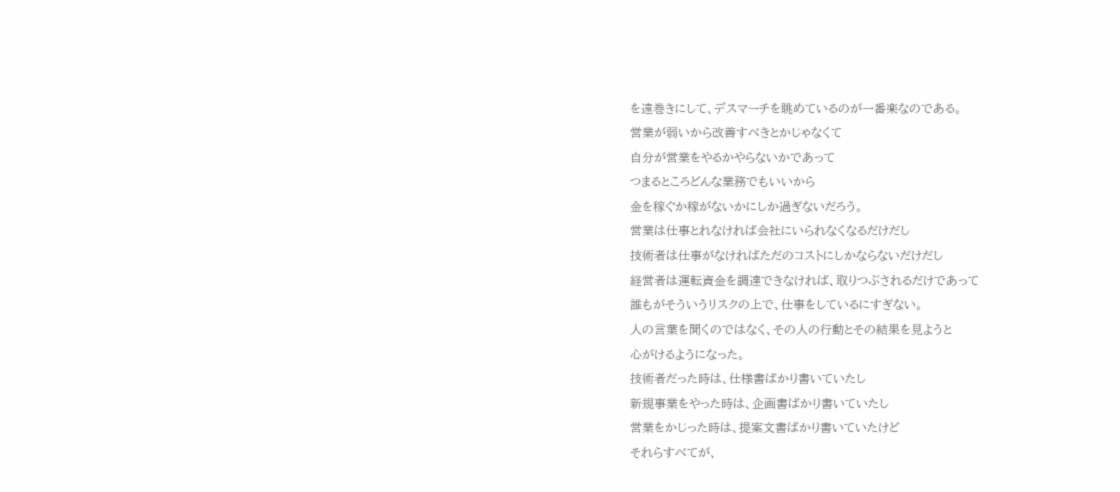を遠巻きにして、デスマーチを眺めているのが一番楽なのである。
営業が弱いから改善すべきとかじゃなくて
自分が営業をやるかやらないかであって
つまるところどんな業務でもいいから
金を稼ぐか稼がないかにしか過ぎないだろう。
営業は仕事とれなければ会社にいられなくなるだけだし
技術者は仕事がなければただのコストにしかならないだけだし
経営者は運転資金を調達できなければ、取りつぶされるだけであって
誰もがそういうリスクの上で、仕事をしているにすぎない。
人の言葉を聞くのではなく、その人の行動とその結果を見ようと
心がけるようになった。
技術者だった時は、仕様書ばかり書いていたし
新規事業をやった時は、企画書ばかり書いていたし
営業をかじった時は、提案文書ばかり書いていたけど
それらすべてが、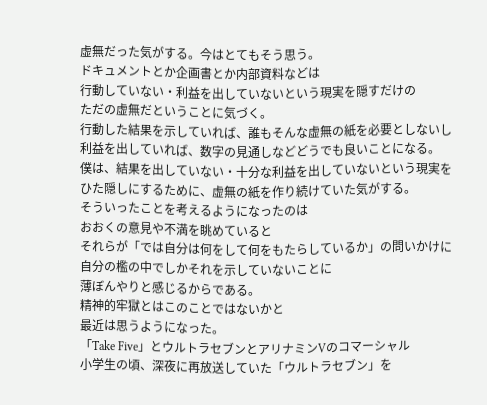虚無だった気がする。今はとてもそう思う。
ドキュメントとか企画書とか内部資料などは
行動していない・利益を出していないという現実を隠すだけの
ただの虚無だということに気づく。
行動した結果を示していれば、誰もそんな虚無の紙を必要としないし
利益を出していれば、数字の見通しなどどうでも良いことになる。
僕は、結果を出していない・十分な利益を出していないという現実を
ひた隠しにするために、虚無の紙を作り続けていた気がする。
そういったことを考えるようになったのは
おおくの意見や不満を眺めていると
それらが「では自分は何をして何をもたらしているか」の問いかけに
自分の檻の中でしかそれを示していないことに
薄ぼんやりと感じるからである。
精神的牢獄とはこのことではないかと
最近は思うようになった。
「Take Five」とウルトラセブンとアリナミンVのコマーシャル
小学生の頃、深夜に再放送していた「ウルトラセブン」を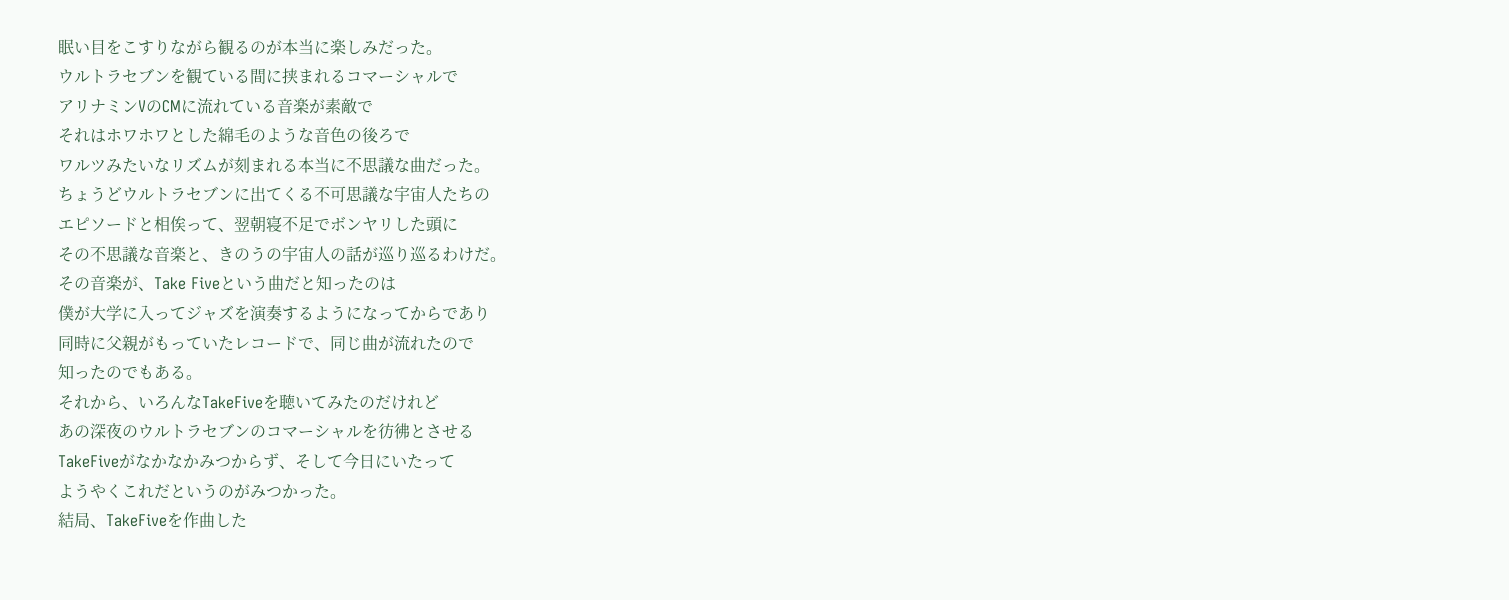眠い目をこすりながら観るのが本当に楽しみだった。
ウルトラセブンを観ている間に挟まれるコマーシャルで
アリナミンVのCMに流れている音楽が素敵で
それはホワホワとした綿毛のような音色の後ろで
ワルツみたいなリズムが刻まれる本当に不思議な曲だった。
ちょうどウルトラセブンに出てくる不可思議な宇宙人たちの
エピソードと相俟って、翌朝寝不足でボンヤリした頭に
その不思議な音楽と、きのうの宇宙人の話が巡り巡るわけだ。
その音楽が、Take Fiveという曲だと知ったのは
僕が大学に入ってジャズを演奏するようになってからであり
同時に父親がもっていたレコードで、同じ曲が流れたので
知ったのでもある。
それから、いろんなTakeFiveを聴いてみたのだけれど
あの深夜のウルトラセブンのコマーシャルを彷彿とさせる
TakeFiveがなかなかみつからず、そして今日にいたって
ようやくこれだというのがみつかった。
結局、TakeFiveを作曲した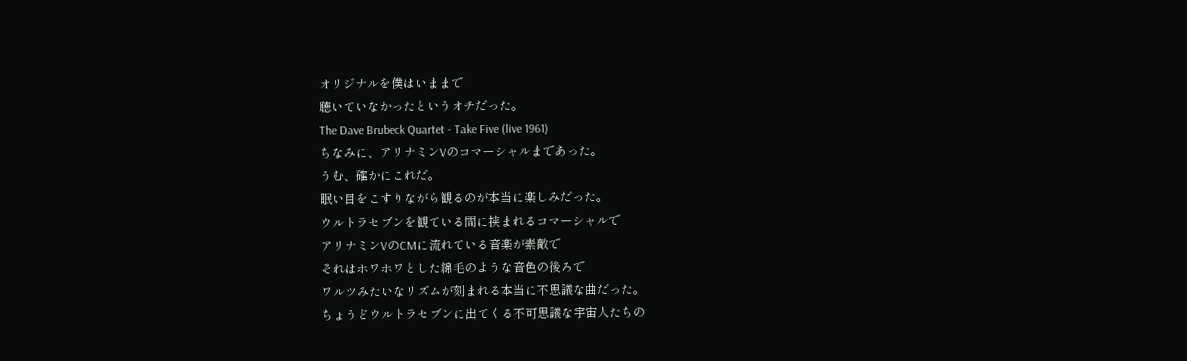オリジナルを僕はいままで
聴いていなかったというオチだった。
The Dave Brubeck Quartet - Take Five (live 1961)
ちなみに、アリナミンVのコマーシャルまであった。
うむ、確かにこれだ。
眠い目をこすりながら観るのが本当に楽しみだった。
ウルトラセブンを観ている間に挟まれるコマーシャルで
アリナミンVのCMに流れている音楽が素敵で
それはホワホワとした綿毛のような音色の後ろで
ワルツみたいなリズムが刻まれる本当に不思議な曲だった。
ちょうどウルトラセブンに出てくる不可思議な宇宙人たちの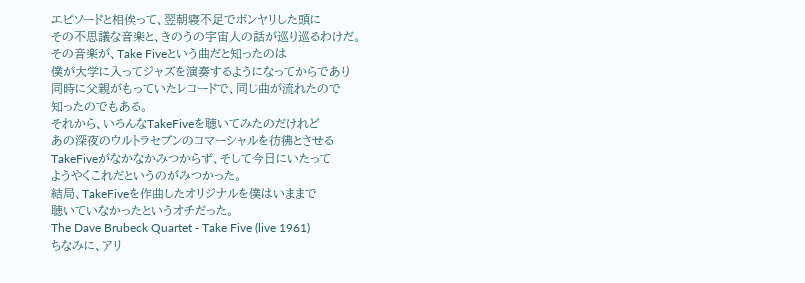エピソードと相俟って、翌朝寝不足でボンヤリした頭に
その不思議な音楽と、きのうの宇宙人の話が巡り巡るわけだ。
その音楽が、Take Fiveという曲だと知ったのは
僕が大学に入ってジャズを演奏するようになってからであり
同時に父親がもっていたレコードで、同じ曲が流れたので
知ったのでもある。
それから、いろんなTakeFiveを聴いてみたのだけれど
あの深夜のウルトラセブンのコマーシャルを彷彿とさせる
TakeFiveがなかなかみつからず、そして今日にいたって
ようやくこれだというのがみつかった。
結局、TakeFiveを作曲したオリジナルを僕はいままで
聴いていなかったというオチだった。
The Dave Brubeck Quartet - Take Five (live 1961)
ちなみに、アリ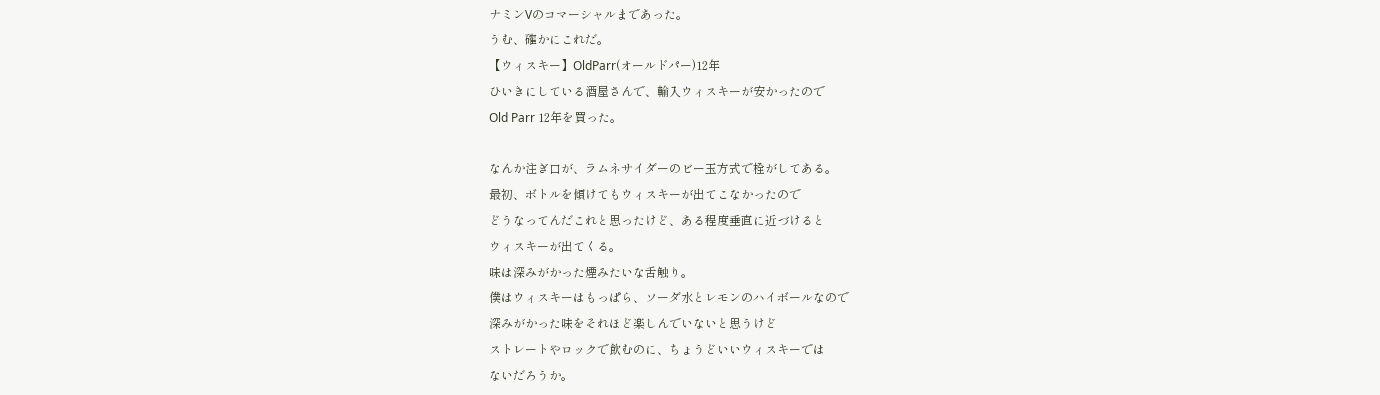ナミンVのコマーシャルまであった。
うむ、確かにこれだ。
【ウィスキー】OldParr(オールドパー)12年
ひいきにしている酒屋さんで、輸入ウィスキーが安かったので
Old Parr 12年を買った。

なんか注ぎ口が、ラムネサイダーのビー玉方式で栓がしてある。
最初、ボトルを傾けてもウィスキーが出てこなかったので
どうなってんだこれと思ったけど、ある程度垂直に近づけると
ウィスキーが出てくる。
味は深みがかった煙みたいな舌触り。
僕はウィスキーはもっぱら、ソーダ水とレモンのハイボールなので
深みがかった味をそれほど楽しんでいないと思うけど
ストレートやロックで飲むのに、ちょうどいいウィスキーでは
ないだろうか。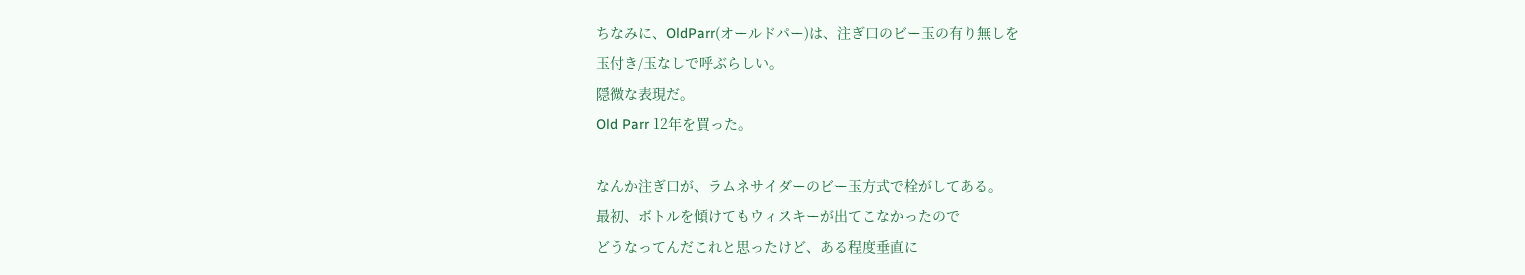ちなみに、OldParr(オールドパー)は、注ぎ口のビー玉の有り無しを
玉付き/玉なしで呼ぶらしい。
隠微な表現だ。
Old Parr 12年を買った。

なんか注ぎ口が、ラムネサイダーのビー玉方式で栓がしてある。
最初、ボトルを傾けてもウィスキーが出てこなかったので
どうなってんだこれと思ったけど、ある程度垂直に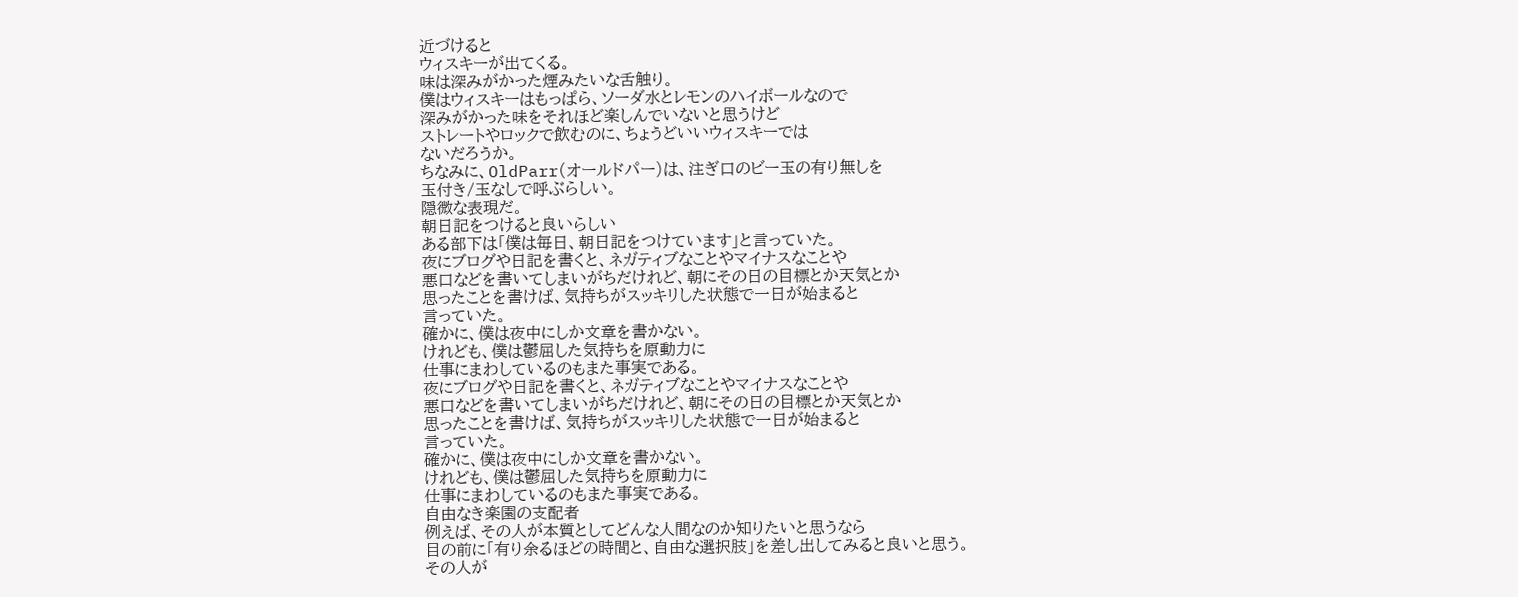近づけると
ウィスキーが出てくる。
味は深みがかった煙みたいな舌触り。
僕はウィスキーはもっぱら、ソーダ水とレモンのハイボールなので
深みがかった味をそれほど楽しんでいないと思うけど
ストレートやロックで飲むのに、ちょうどいいウィスキーでは
ないだろうか。
ちなみに、OldParr(オールドパー)は、注ぎ口のビー玉の有り無しを
玉付き/玉なしで呼ぶらしい。
隠微な表現だ。
朝日記をつけると良いらしい
ある部下は「僕は毎日、朝日記をつけています」と言っていた。
夜にブログや日記を書くと、ネガティブなことやマイナスなことや
悪口などを書いてしまいがちだけれど、朝にその日の目標とか天気とか
思ったことを書けば、気持ちがスッキリした状態で一日が始まると
言っていた。
確かに、僕は夜中にしか文章を書かない。
けれども、僕は鬱屈した気持ちを原動力に
仕事にまわしているのもまた事実である。
夜にブログや日記を書くと、ネガティブなことやマイナスなことや
悪口などを書いてしまいがちだけれど、朝にその日の目標とか天気とか
思ったことを書けば、気持ちがスッキリした状態で一日が始まると
言っていた。
確かに、僕は夜中にしか文章を書かない。
けれども、僕は鬱屈した気持ちを原動力に
仕事にまわしているのもまた事実である。
自由なき楽園の支配者
例えば、その人が本質としてどんな人間なのか知りたいと思うなら
目の前に「有り余るほどの時間と、自由な選択肢」を差し出してみると良いと思う。
その人が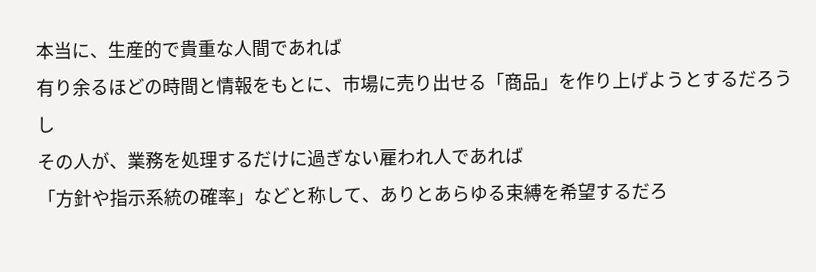本当に、生産的で貴重な人間であれば
有り余るほどの時間と情報をもとに、市場に売り出せる「商品」を作り上げようとするだろうし
その人が、業務を処理するだけに過ぎない雇われ人であれば
「方針や指示系統の確率」などと称して、ありとあらゆる束縛を希望するだろ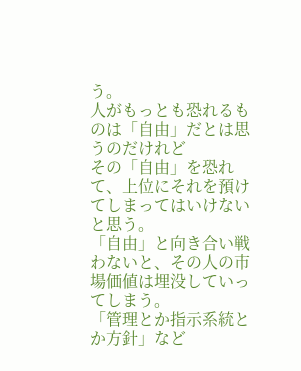う。
人がもっとも恐れるものは「自由」だとは思うのだけれど
その「自由」を恐れて、上位にそれを預けてしまってはいけないと思う。
「自由」と向き合い戦わないと、その人の市場価値は埋没していってしまう。
「管理とか指示系統とか方針」など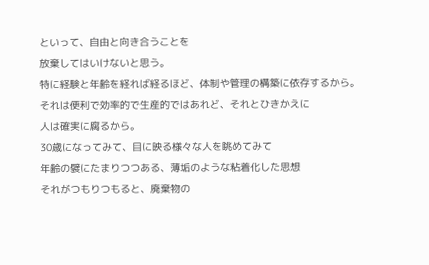といって、自由と向き合うことを
放棄してはいけないと思う。
特に経験と年齢を経れば経るほど、体制や管理の構築に依存するから。
それは便利で効率的で生産的ではあれど、それとひきかえに
人は確実に腐るから。
30歳になってみて、目に映る様々な人を眺めてみて
年齢の襞にたまりつつある、薄垢のような粘着化した思想
それがつもりつもると、廃棄物の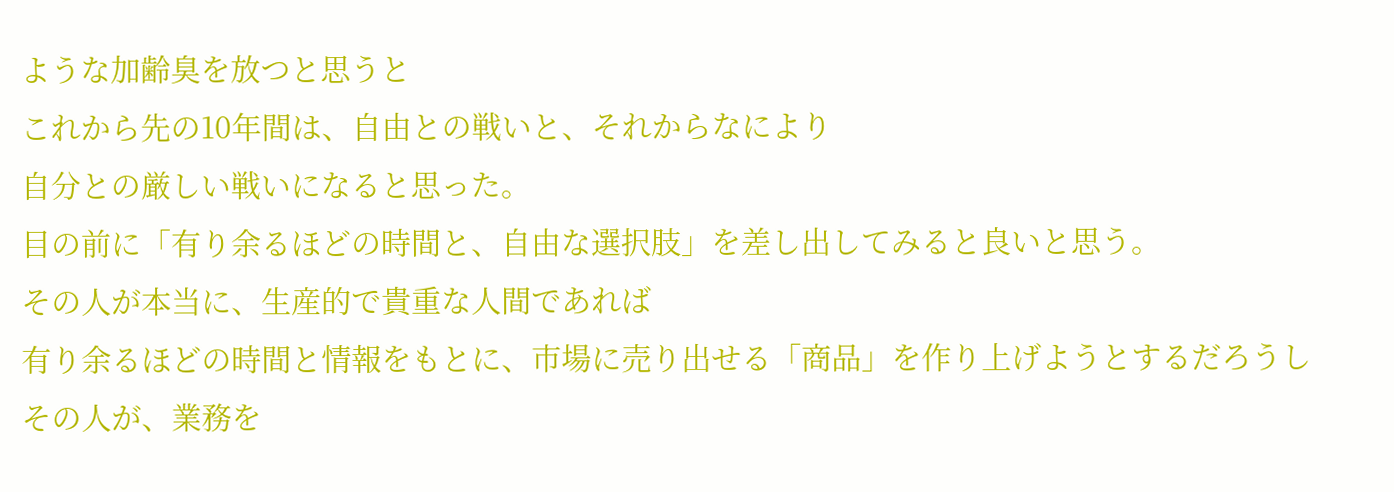ような加齢臭を放つと思うと
これから先の10年間は、自由との戦いと、それからなにより
自分との厳しい戦いになると思った。
目の前に「有り余るほどの時間と、自由な選択肢」を差し出してみると良いと思う。
その人が本当に、生産的で貴重な人間であれば
有り余るほどの時間と情報をもとに、市場に売り出せる「商品」を作り上げようとするだろうし
その人が、業務を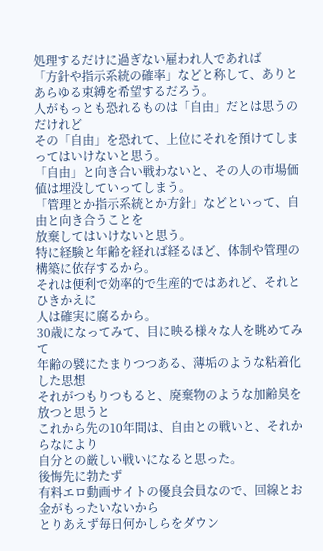処理するだけに過ぎない雇われ人であれば
「方針や指示系統の確率」などと称して、ありとあらゆる束縛を希望するだろう。
人がもっとも恐れるものは「自由」だとは思うのだけれど
その「自由」を恐れて、上位にそれを預けてしまってはいけないと思う。
「自由」と向き合い戦わないと、その人の市場価値は埋没していってしまう。
「管理とか指示系統とか方針」などといって、自由と向き合うことを
放棄してはいけないと思う。
特に経験と年齢を経れば経るほど、体制や管理の構築に依存するから。
それは便利で効率的で生産的ではあれど、それとひきかえに
人は確実に腐るから。
30歳になってみて、目に映る様々な人を眺めてみて
年齢の襞にたまりつつある、薄垢のような粘着化した思想
それがつもりつもると、廃棄物のような加齢臭を放つと思うと
これから先の10年間は、自由との戦いと、それからなにより
自分との厳しい戦いになると思った。
後悔先に勃たず
有料エロ動画サイトの優良会員なので、回線とお金がもったいないから
とりあえず毎日何かしらをダウン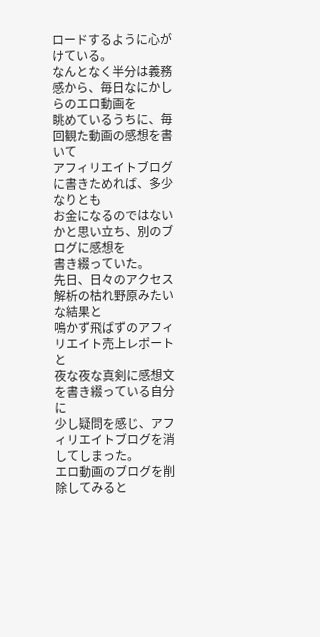ロードするように心がけている。
なんとなく半分は義務感から、毎日なにかしらのエロ動画を
眺めているうちに、毎回観た動画の感想を書いて
アフィリエイトブログに書きためれば、多少なりとも
お金になるのではないかと思い立ち、別のブログに感想を
書き綴っていた。
先日、日々のアクセス解析の枯れ野原みたいな結果と
鳴かず飛ばずのアフィリエイト売上レポートと
夜な夜な真剣に感想文を書き綴っている自分に
少し疑問を感じ、アフィリエイトブログを消してしまった。
エロ動画のブログを削除してみると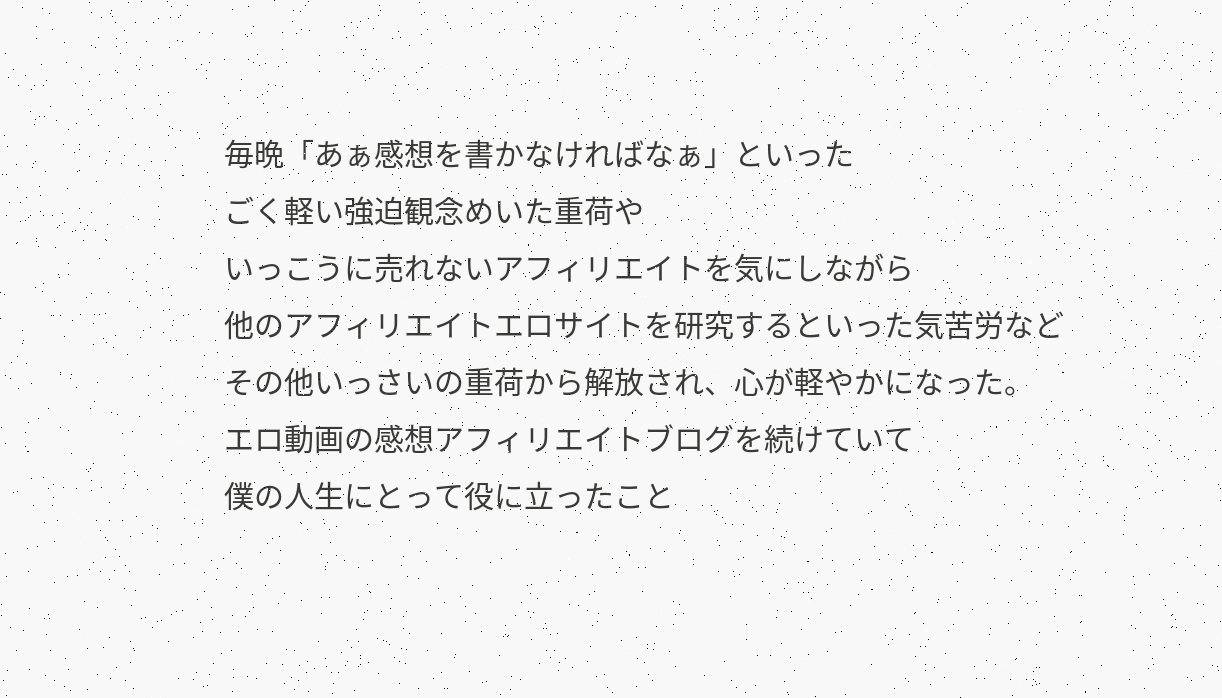毎晩「あぁ感想を書かなければなぁ」といった
ごく軽い強迫観念めいた重荷や
いっこうに売れないアフィリエイトを気にしながら
他のアフィリエイトエロサイトを研究するといった気苦労など
その他いっさいの重荷から解放され、心が軽やかになった。
エロ動画の感想アフィリエイトブログを続けていて
僕の人生にとって役に立ったこと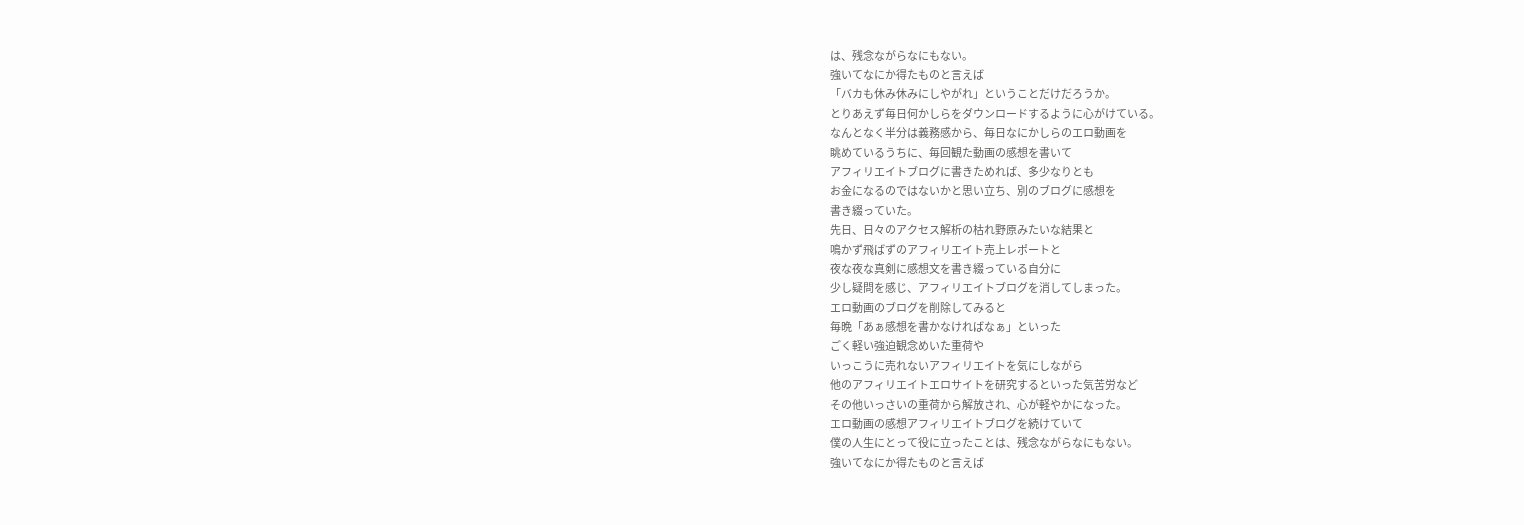は、残念ながらなにもない。
強いてなにか得たものと言えば
「バカも休み休みにしやがれ」ということだけだろうか。
とりあえず毎日何かしらをダウンロードするように心がけている。
なんとなく半分は義務感から、毎日なにかしらのエロ動画を
眺めているうちに、毎回観た動画の感想を書いて
アフィリエイトブログに書きためれば、多少なりとも
お金になるのではないかと思い立ち、別のブログに感想を
書き綴っていた。
先日、日々のアクセス解析の枯れ野原みたいな結果と
鳴かず飛ばずのアフィリエイト売上レポートと
夜な夜な真剣に感想文を書き綴っている自分に
少し疑問を感じ、アフィリエイトブログを消してしまった。
エロ動画のブログを削除してみると
毎晩「あぁ感想を書かなければなぁ」といった
ごく軽い強迫観念めいた重荷や
いっこうに売れないアフィリエイトを気にしながら
他のアフィリエイトエロサイトを研究するといった気苦労など
その他いっさいの重荷から解放され、心が軽やかになった。
エロ動画の感想アフィリエイトブログを続けていて
僕の人生にとって役に立ったことは、残念ながらなにもない。
強いてなにか得たものと言えば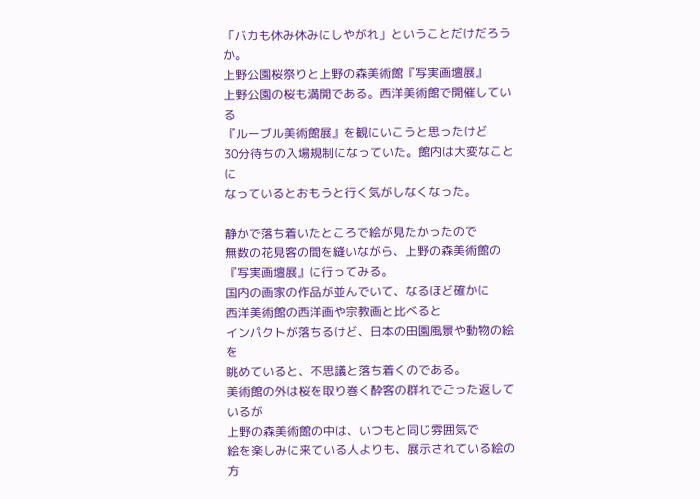「バカも休み休みにしやがれ」ということだけだろうか。
上野公園桜祭りと上野の森美術館『写実画壇展』
上野公園の桜も満開である。西洋美術館で開催している
『ルーブル美術館展』を観にいこうと思ったけど
30分待ちの入場規制になっていた。館内は大変なことに
なっているとおもうと行く気がしなくなった。

静かで落ち着いたところで絵が見たかったので
無数の花見客の間を縫いながら、上野の森美術館の
『写実画壇展』に行ってみる。
国内の画家の作品が並んでいて、なるほど確かに
西洋美術館の西洋画や宗教画と比べると
インパクトが落ちるけど、日本の田園風景や動物の絵を
眺めていると、不思議と落ち着くのである。
美術館の外は桜を取り巻く酔客の群れでごった返しているが
上野の森美術館の中は、いつもと同じ雰囲気で
絵を楽しみに来ている人よりも、展示されている絵の方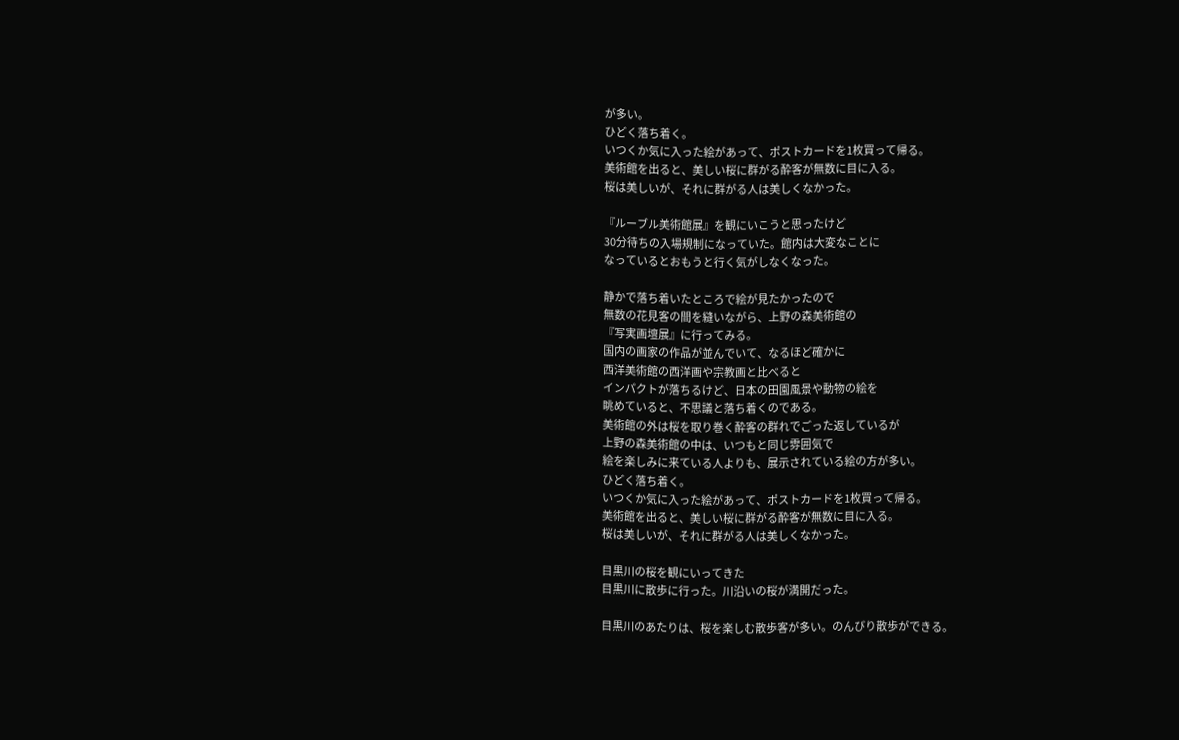が多い。
ひどく落ち着く。
いつくか気に入った絵があって、ポストカードを1枚買って帰る。
美術館を出ると、美しい桜に群がる酔客が無数に目に入る。
桜は美しいが、それに群がる人は美しくなかった。

『ルーブル美術館展』を観にいこうと思ったけど
30分待ちの入場規制になっていた。館内は大変なことに
なっているとおもうと行く気がしなくなった。

静かで落ち着いたところで絵が見たかったので
無数の花見客の間を縫いながら、上野の森美術館の
『写実画壇展』に行ってみる。
国内の画家の作品が並んでいて、なるほど確かに
西洋美術館の西洋画や宗教画と比べると
インパクトが落ちるけど、日本の田園風景や動物の絵を
眺めていると、不思議と落ち着くのである。
美術館の外は桜を取り巻く酔客の群れでごった返しているが
上野の森美術館の中は、いつもと同じ雰囲気で
絵を楽しみに来ている人よりも、展示されている絵の方が多い。
ひどく落ち着く。
いつくか気に入った絵があって、ポストカードを1枚買って帰る。
美術館を出ると、美しい桜に群がる酔客が無数に目に入る。
桜は美しいが、それに群がる人は美しくなかった。

目黒川の桜を観にいってきた
目黒川に散歩に行った。川沿いの桜が満開だった。

目黒川のあたりは、桜を楽しむ散歩客が多い。のんびり散歩ができる。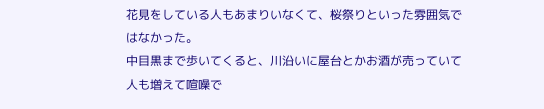花見をしている人もあまりいなくて、桜祭りといった雰囲気ではなかった。
中目黒まで歩いてくると、川沿いに屋台とかお酒が売っていて
人も増えて喧噪で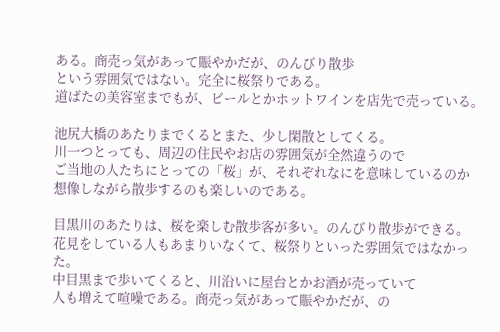ある。商売っ気があって賑やかだが、のんびり散歩
という雰囲気ではない。完全に桜祭りである。
道ばたの美容室までもが、ビールとかホットワインを店先で売っている。

池尻大橋のあたりまでくるとまた、少し閑散としてくる。
川一つとっても、周辺の住民やお店の雰囲気が全然違うので
ご当地の人たちにとっての「桜」が、それぞれなにを意味しているのか
想像しながら散歩するのも楽しいのである。

目黒川のあたりは、桜を楽しむ散歩客が多い。のんびり散歩ができる。
花見をしている人もあまりいなくて、桜祭りといった雰囲気ではなかった。
中目黒まで歩いてくると、川沿いに屋台とかお酒が売っていて
人も増えて喧噪である。商売っ気があって賑やかだが、の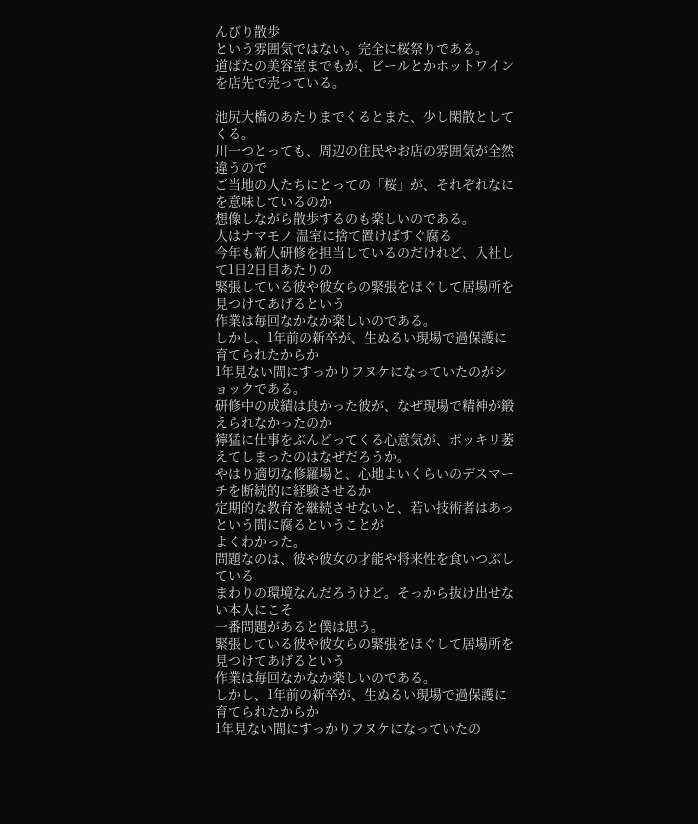んびり散歩
という雰囲気ではない。完全に桜祭りである。
道ばたの美容室までもが、ビールとかホットワインを店先で売っている。

池尻大橋のあたりまでくるとまた、少し閑散としてくる。
川一つとっても、周辺の住民やお店の雰囲気が全然違うので
ご当地の人たちにとっての「桜」が、それぞれなにを意味しているのか
想像しながら散歩するのも楽しいのである。
人はナマモノ 温室に捨て置けばすぐ腐る
今年も新人研修を担当しているのだけれど、入社して1日2日目あたりの
緊張している彼や彼女らの緊張をほぐして居場所を見つけてあげるという
作業は毎回なかなか楽しいのである。
しかし、1年前の新卒が、生ぬるい現場で過保護に育てられたからか
1年見ない間にすっかりフヌケになっていたのがショックである。
研修中の成績は良かった彼が、なぜ現場で精神が鍛えられなかったのか
獰猛に仕事をぶんどってくる心意気が、ポッキリ萎えてしまったのはなぜだろうか。
やはり適切な修羅場と、心地よいくらいのデスマーチを断続的に経験させるか
定期的な教育を継続させないと、若い技術者はあっという間に腐るということが
よくわかった。
問題なのは、彼や彼女の才能や将来性を食いつぶしている
まわりの環境なんだろうけど。そっから抜け出せない本人にこそ
一番問題があると僕は思う。
緊張している彼や彼女らの緊張をほぐして居場所を見つけてあげるという
作業は毎回なかなか楽しいのである。
しかし、1年前の新卒が、生ぬるい現場で過保護に育てられたからか
1年見ない間にすっかりフヌケになっていたの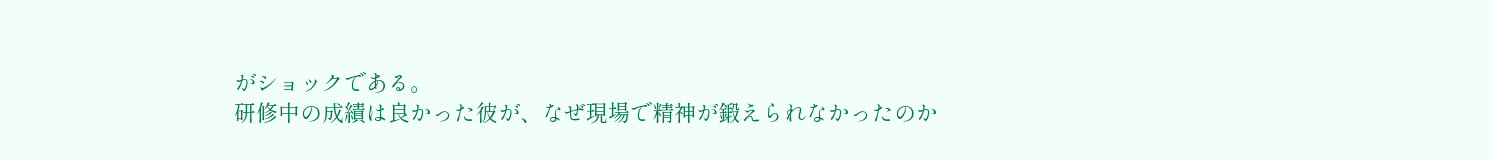がショックである。
研修中の成績は良かった彼が、なぜ現場で精神が鍛えられなかったのか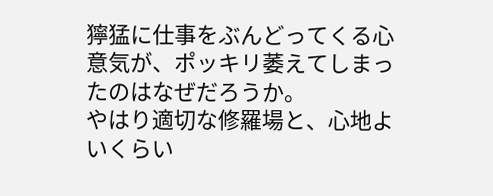獰猛に仕事をぶんどってくる心意気が、ポッキリ萎えてしまったのはなぜだろうか。
やはり適切な修羅場と、心地よいくらい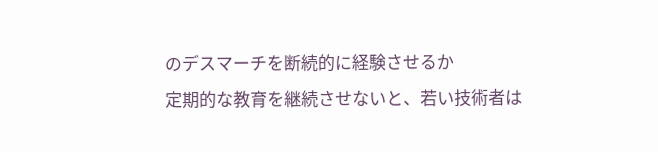のデスマーチを断続的に経験させるか
定期的な教育を継続させないと、若い技術者は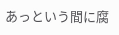あっという間に腐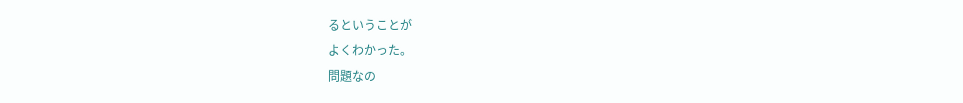るということが
よくわかった。
問題なの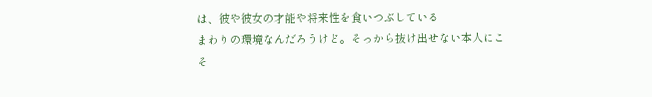は、彼や彼女の才能や将来性を食いつぶしている
まわりの環境なんだろうけど。そっから抜け出せない本人にこそ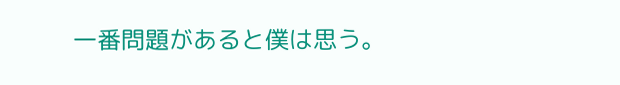一番問題があると僕は思う。